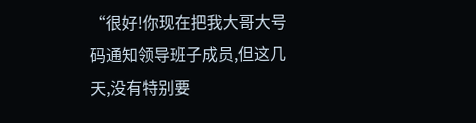“很好!你现在把我大哥大号码通知领导班子成员,但这几天,没有特别要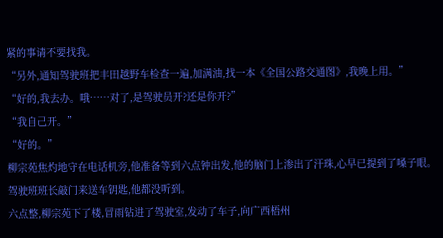紧的事请不要找我。
“另外,通知驾驶班把丰田越野车检查一遍,加满油,找一本《全国公路交通图》,我晚上用。”
“好的,我去办。哦……对了,是驾驶员开?还是你开?”
“我自己开。”
“好的。”
柳宗苑焦灼地守在电话机旁,他准备等到六点钟出发,他的脑门上渗出了汗珠,心早已提到了嗓子眼。
驾驶班班长敲门来送车钥匙,他都没听到。
六点整,柳宗苑下了楼,冒雨钻进了驾驶室,发动了车子,向广西梧州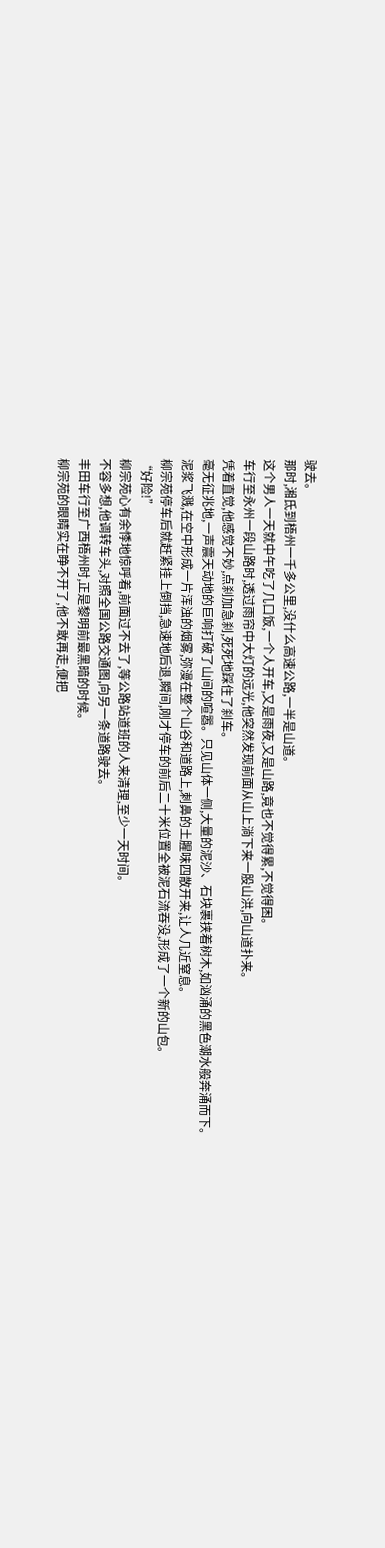驶去。
那时,湘氐到梧州一千多公里,没什么高速公路,一半是山道。
这个男人一天就中午吃了几口饭,一个人开车,又是雨夜,又是山路,竟也不觉得累,不觉得困。
车行至永州一段山路时,透过雨帘中大灯的远光,他突然发现前面从山上淌下来一股山洪,向山道扑来。
凭着直觉,他感觉不妙,点刹加急刹,死死地踩住了刹车。
毫无征兆地,一声震天动地的巨响打破了山间的喧嚣。只见山体一侧,大量的泥沙、石块裹挟着树木,如汹涌的黑色潮水般奔涌而下。
泥浆飞溅,在空中形成一片浑浊的烟雾,弥漫在整个山谷和道路上,刺鼻的土腥味四散开来,让人几近窒息。
柳宗苑停车后就赶紧挂上倒挡,急速地后退,瞬间,刚才停车的前后二十米位置全被泥石流吞没,形成了一个新的山包。
“好险!”
柳宗苑心有余悸地惊呼着,前面过不去了,等公路站道班的人来清理,至少一天时间。
不容多想,他调转车头,对照全国公路交通图,向另一条道路驶去。
丰田车行至广西梧州时,正是黎明前最黑暗的时候。
柳宗苑的眼睛实在睁不开了,他不敢再走,便把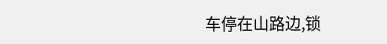车停在山路边,锁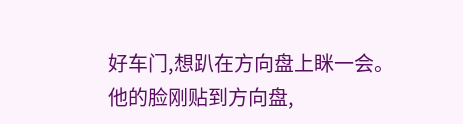好车门,想趴在方向盘上眯一会。
他的脸刚贴到方向盘,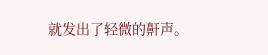就发出了轻微的鼾声。